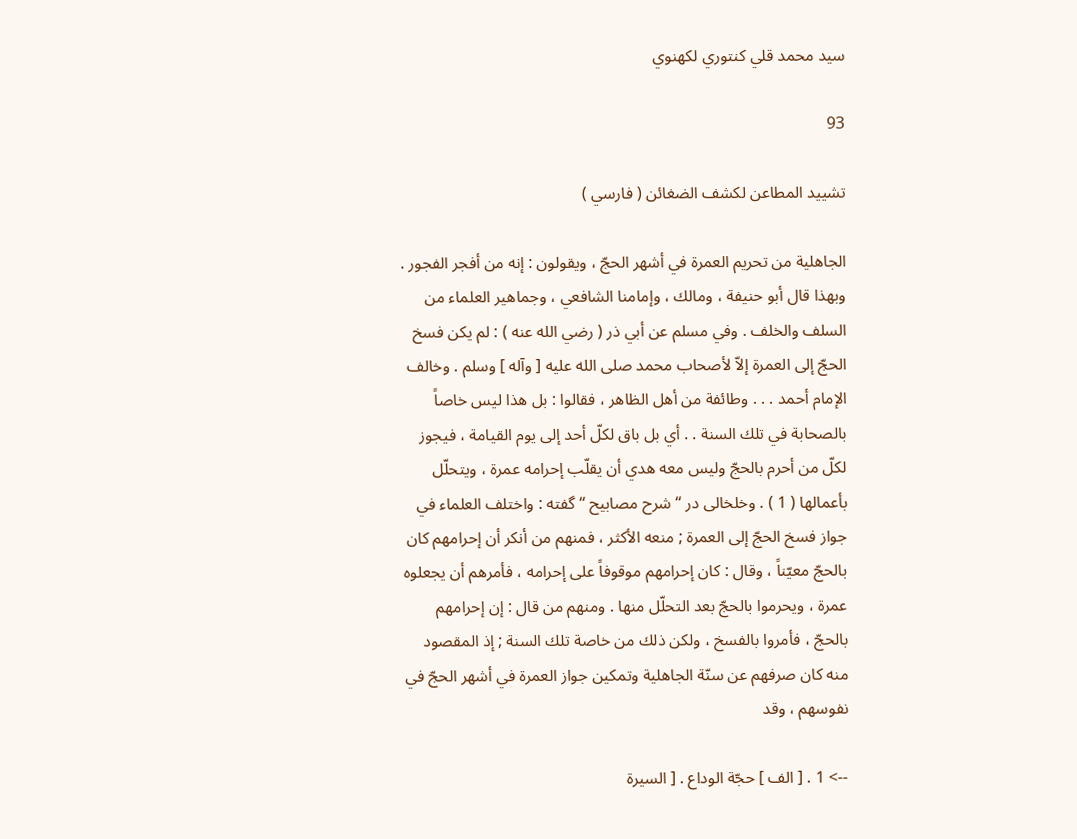سيد محمد قلي كنتوري لكهنوي

93

تشييد المطاعن لكشف الضغائن ( فارسي )

الجاهلية من تحريم العمرة في أشهر الحجّ ، ويقولون : إنه من أفجر الفجور . وبهذا قال أبو حنيفة ، ومالك ، وإمامنا الشافعي ، وجماهير العلماء من السلف والخلف . وفي مسلم عن أبي ذر ( رضي الله عنه ) : لم يكن فسخ الحجّ إلى العمرة إلاّ لأصحاب محمد صلى الله عليه [ وآله ] وسلم . وخالف الإمام أحمد . . . وطائفة من أهل الظاهر ، فقالوا : بل هذا ليس خاصاً بالصحابة في تلك السنة . . أي بل باق لكلّ أحد إلى يوم القيامة ، فيجوز لكلّ من أحرم بالحجّ وليس معه هدي أن يقلّب إحرامه عمرة ، ويتحلّل بأعمالها ( 1 ) . وخلخالى در “ شرح مصابيح “ گفته : واختلف العلماء في جواز فسخ الحجّ إلى العمرة ; منعه الأكثر ، فمنهم من أنكر أن إحرامهم كان بالحجّ معيّناً ، وقال : كان إحرامهم موقوفاً على إحرامه ، فأمرهم أن يجعلوه عمرة ، ويحرموا بالحجّ بعد التحلّل منها . ومنهم من قال : إن إحرامهم بالحجّ ، فأمروا بالفسخ ، ولكن ذلك من خاصة تلك السنة ; إذ المقصود منه كان صرفهم عن سنّة الجاهلية وتمكين جواز العمرة في أشهر الحجّ في نفوسهم ، وقد

--> 1 . [ الف ] حجّة الوداع . [ السيرة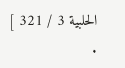الحلبية 3 / 321 ] .